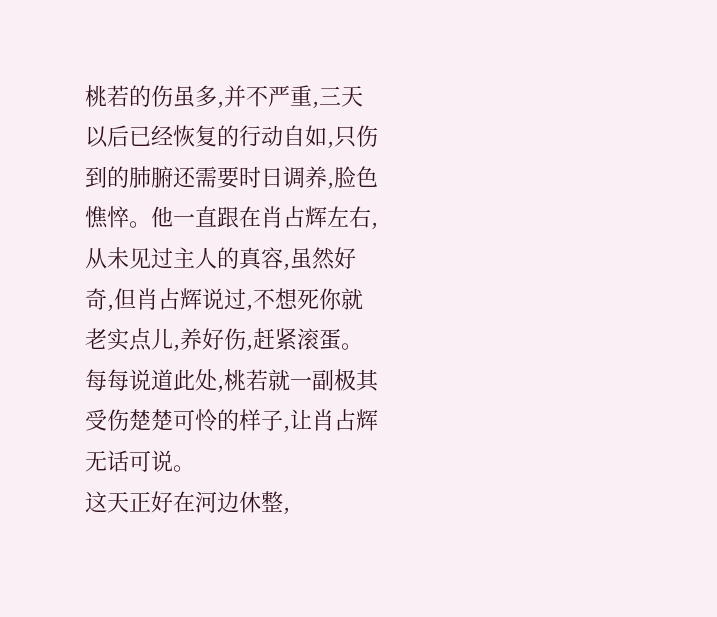桃若的伤虽多,并不严重,三天以后已经恢复的行动自如,只伤到的肺腑还需要时日调养,脸色憔悴。他一直跟在肖占辉左右,从未见过主人的真容,虽然好奇,但肖占辉说过,不想死你就老实点儿,养好伤,赶紧滚蛋。每每说道此处,桃若就一副极其受伤楚楚可怜的样子,让肖占辉无话可说。
这天正好在河边休整,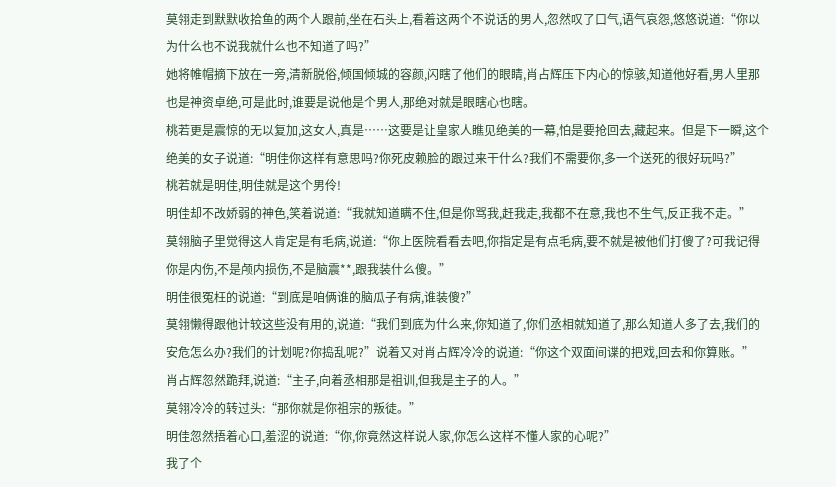莫翎走到默默收拾鱼的两个人跟前,坐在石头上,看着这两个不说话的男人,忽然叹了口气,语气哀怨,悠悠说道:“你以为什么也不说我就什么也不知道了吗?”
她将帷帽摘下放在一旁,清新脱俗,倾国倾城的容颜,闪瞎了他们的眼睛,肖占辉压下内心的惊骇,知道他好看,男人里那也是神资卓绝,可是此时,谁要是说他是个男人,那绝对就是眼瞎心也瞎。
桃若更是震惊的无以复加,这女人,真是……这要是让皇家人瞧见绝美的一幕,怕是要抢回去,藏起来。但是下一瞬,这个绝美的女子说道:“明佳你这样有意思吗?你死皮赖脸的跟过来干什么?我们不需要你,多一个送死的很好玩吗?”
桃若就是明佳,明佳就是这个男伶!
明佳却不改娇弱的神色,笑着说道:“我就知道瞒不住,但是你骂我,赶我走,我都不在意,我也不生气,反正我不走。”
莫翎脑子里觉得这人肯定是有毛病,说道:“你上医院看看去吧,你指定是有点毛病,要不就是被他们打傻了?可我记得你是内伤,不是颅内损伤,不是脑震**,跟我装什么傻。”
明佳很冤枉的说道:“到底是咱俩谁的脑瓜子有病,谁装傻?”
莫翎懒得跟他计较这些没有用的,说道:“我们到底为什么来,你知道了,你们丞相就知道了,那么知道人多了去,我们的安危怎么办?我们的计划呢?你捣乱呢?”说着又对肖占辉冷冷的说道:“你这个双面间谍的把戏,回去和你算账。”
肖占辉忽然跪拜,说道:“主子,向着丞相那是祖训,但我是主子的人。”
莫翎冷冷的转过头:“那你就是你祖宗的叛徒。”
明佳忽然捂着心口,羞涩的说道:“你,你竟然这样说人家,你怎么这样不懂人家的心呢?”
我了个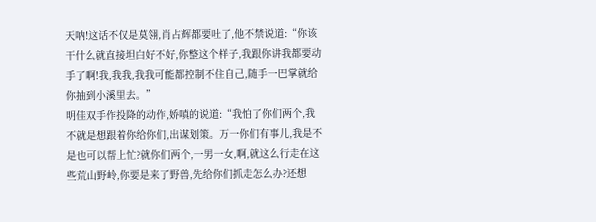天呐!这话不仅是莫翎,肖占辉都要吐了,他不禁说道:“你该干什么就直接坦白好不好,你整这个样子,我跟你讲我都要动手了啊!我,我我,我我可能都控制不住自己,随手一巴掌就给你抽到小溪里去。”
明佳双手作投降的动作,娇嗔的说道:“我怕了你们两个,我不就是想跟着你给你们,出谋划策。万一你们有事儿,我是不是也可以帮上忙?就你们两个,一男一女,啊,就这么行走在这些荒山野岭,你要是来了野兽,先给你们抓走怎么办?还想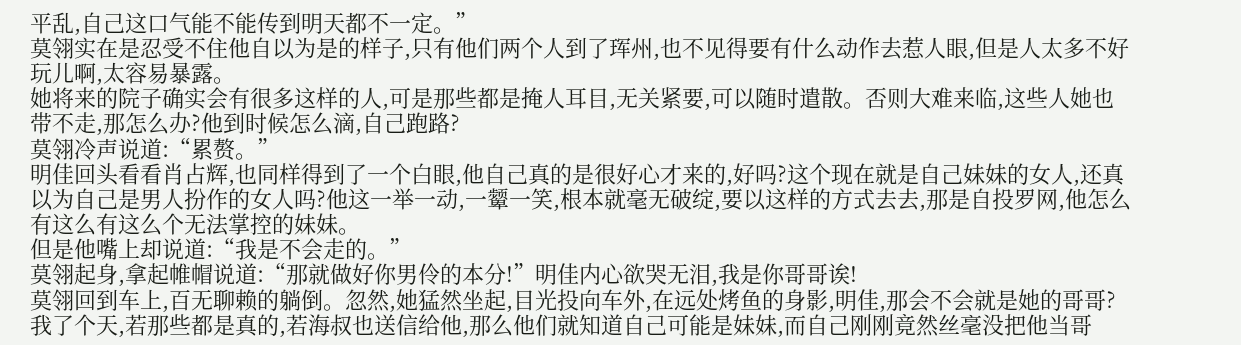平乱,自己这口气能不能传到明天都不一定。”
莫翎实在是忍受不住他自以为是的样子,只有他们两个人到了珲州,也不见得要有什么动作去惹人眼,但是人太多不好玩儿啊,太容易暴露。
她将来的院子确实会有很多这样的人,可是那些都是掩人耳目,无关紧要,可以随时遣散。否则大难来临,这些人她也带不走,那怎么办?他到时候怎么滴,自己跑路?
莫翎冷声说道:“累赘。”
明佳回头看看肖占辉,也同样得到了一个白眼,他自己真的是很好心才来的,好吗?这个现在就是自己妹妹的女人,还真以为自己是男人扮作的女人吗?他这一举一动,一颦一笑,根本就毫无破绽,要以这样的方式去去,那是自投罗网,他怎么有这么有这么个无法掌控的妹妹。
但是他嘴上却说道:“我是不会走的。”
莫翎起身,拿起帷帽说道:“那就做好你男伶的本分!”明佳内心欲哭无泪,我是你哥哥诶!
莫翎回到车上,百无聊赖的躺倒。忽然,她猛然坐起,目光投向车外,在远处烤鱼的身影,明佳,那会不会就是她的哥哥?
我了个天,若那些都是真的,若海叔也送信给他,那么他们就知道自己可能是妹妹,而自己刚刚竟然丝毫没把他当哥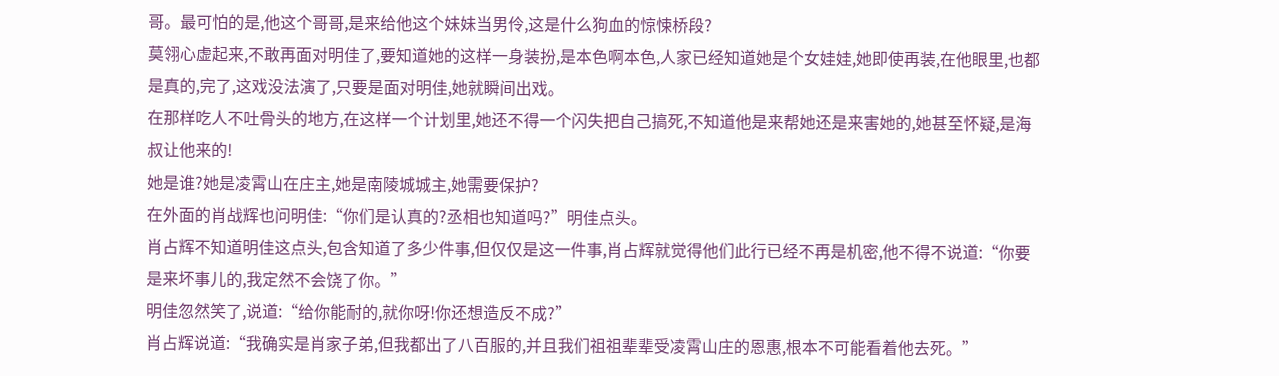哥。最可怕的是,他这个哥哥,是来给他这个妹妹当男伶,这是什么狗血的惊悚桥段?
莫翎心虚起来,不敢再面对明佳了,要知道她的这样一身装扮,是本色啊本色,人家已经知道她是个女娃娃,她即使再装,在他眼里,也都是真的,完了,这戏没法演了,只要是面对明佳,她就瞬间出戏。
在那样吃人不吐骨头的地方,在这样一个计划里,她还不得一个闪失把自己搞死,不知道他是来帮她还是来害她的,她甚至怀疑,是海叔让他来的!
她是谁?她是凌霄山在庄主,她是南陵城城主,她需要保护?
在外面的肖战辉也问明佳:“你们是认真的?丞相也知道吗?”明佳点头。
肖占辉不知道明佳这点头,包含知道了多少件事,但仅仅是这一件事,肖占辉就觉得他们此行已经不再是机密,他不得不说道:“你要是来坏事儿的,我定然不会饶了你。”
明佳忽然笑了,说道:“给你能耐的,就你呀!你还想造反不成?”
肖占辉说道:“我确实是肖家子弟,但我都出了八百服的,并且我们祖祖辈辈受凌霄山庄的恩惠,根本不可能看着他去死。”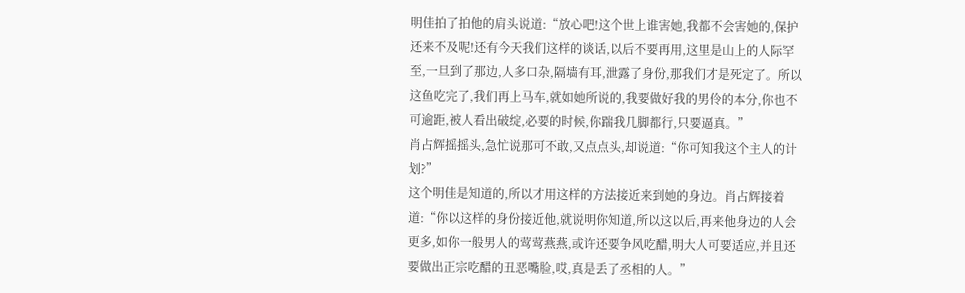明佳拍了拍他的肩头说道:“放心吧!这个世上谁害她,我都不会害她的,保护还来不及呢!还有今天我们这样的谈话,以后不要再用,这里是山上的人际罕至,一旦到了那边,人多口杂,隔墙有耳,泄露了身份,那我们才是死定了。所以这鱼吃完了,我们再上马车,就如她所说的,我要做好我的男伶的本分,你也不可逾距,被人看出破绽,必要的时候,你踹我几脚都行,只要逼真。”
肖占辉摇摇头,急忙说那可不敢,又点点头,却说道:“你可知我这个主人的计划?”
这个明佳是知道的,所以才用这样的方法接近来到她的身边。肖占辉接着道:“你以这样的身份接近他,就说明你知道,所以这以后,再来他身边的人会更多,如你一般男人的莺莺燕燕,或许还要争风吃醋,明大人可要适应,并且还要做出正宗吃醋的丑恶嘴脸,哎,真是丢了丞相的人。”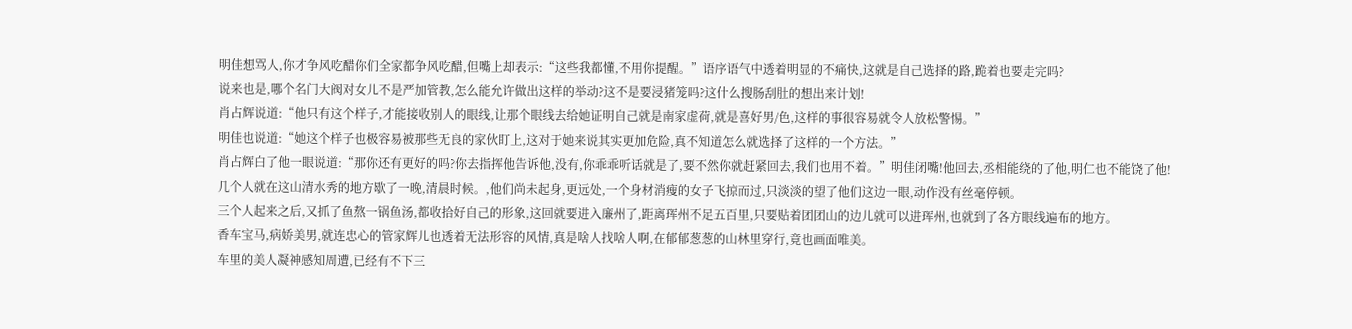明佳想骂人,你才争风吃醋你们全家都争风吃醋,但嘴上却表示:“这些我都懂,不用你提醒。”语序语气中透着明显的不痛快,这就是自己选择的路,跪着也要走完吗?
说来也是,哪个名门大阀对女儿不是严加管教,怎么能允许做出这样的举动?这不是要浸猪笼吗?这什么搜肠刮肚的想出来计划!
肖占辉说道:“他只有这个样子,才能接收别人的眼线,让那个眼线去给她证明自己就是南家虚荷,就是喜好男/色,这样的事很容易就令人放松警惕。”
明佳也说道:“她这个样子也极容易被那些无良的家伙盯上,这对于她来说其实更加危险,真不知道怎么就选择了这样的一个方法。”
肖占辉白了他一眼说道:“那你还有更好的吗?你去指挥他告诉他,没有,你乖乖听话就是了,要不然你就赶紧回去,我们也用不着。”明佳闭嘴!他回去,丞相能绕的了他,明仁也不能饶了他!
几个人就在这山清水秀的地方歇了一晚,清晨时候。,他们尚未起身,更远处,一个身材消瘦的女子飞掠而过,只淡淡的望了他们这边一眼,动作没有丝毫停顿。
三个人起来之后,又抓了鱼熬一锅鱼汤,都收拾好自己的形象,这回就要进入廉州了,距离珲州不足五百里,只要贴着团团山的边儿就可以进珲州,也就到了各方眼线遍布的地方。
香车宝马,病娇美男,就连忠心的管家辉儿也透着无法形容的风情,真是啥人找啥人啊,在郁郁葱葱的山林里穿行,竟也画面唯美。
车里的美人凝神感知周遭,已经有不下三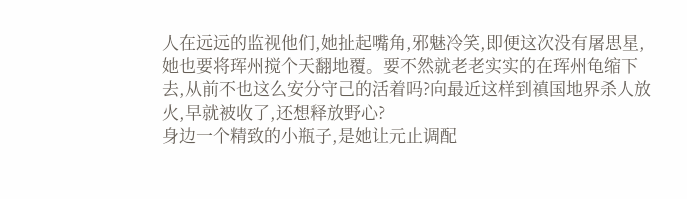人在远远的监视他们,她扯起嘴角,邪魅冷笑,即便这次没有屠思星,她也要将珲州搅个天翻地覆。要不然就老老实实的在珲州龟缩下去,从前不也这么安分守己的活着吗?向最近这样到禛国地界杀人放火,早就被收了,还想释放野心?
身边一个精致的小瓶子,是她让元止调配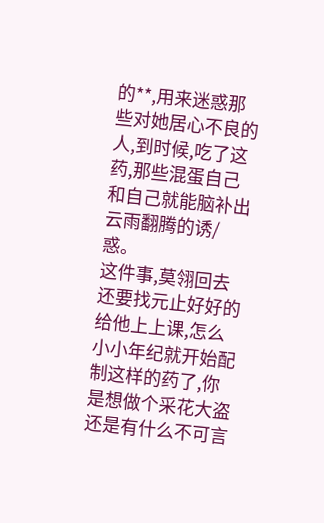的**,用来迷惑那些对她居心不良的人,到时候,吃了这药,那些混蛋自己和自己就能脑补出云雨翻腾的诱/惑。
这件事,莫翎回去还要找元止好好的给他上上课,怎么小小年纪就开始配制这样的药了,你是想做个采花大盗还是有什么不可言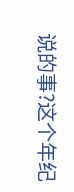说的事?这个年纪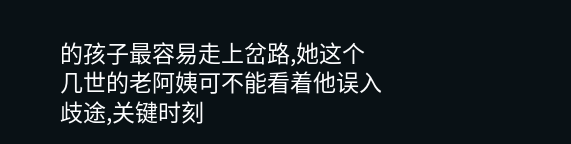的孩子最容易走上岔路,她这个几世的老阿姨可不能看着他误入歧途,关键时刻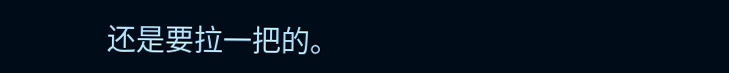还是要拉一把的。